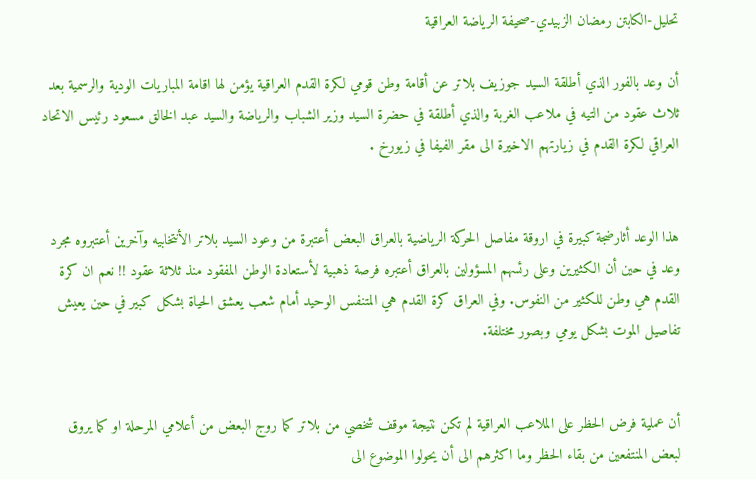تحليل-الكابتن رمضان الزبيدي-صحيفة الرياضة العراقية

أن وعد بالفور الذي أطلقة السيد جوزيف بلاتر عن أقامة وطن قومي لكرة القدم العراقية يؤمن لها اقامة المباريات الودية والرسمية بعد ثلاث عقود من التيه في ملاعب الغربة والذي أطلقة في حضرة السيد وزير الشباب والرياضة والسيد عبد الخالق مسعود رئيس الاتحاد العراقي لكرة القدم في زيارتهم الاخيرة الى مقر الفيفا في زيورخ .


هذا الوعد أثارضجة كبيرة في اروقة مفاصل الحركة الرياضية بالعراق البعض أعتبرة من وعود السيد بلاتر الأنتخابيه وآخرين أعتبروه مجرد وعد في حين أن الكثيرين وعلى رئسهم المسؤولين بالعراق أعتبره فرصة ذهبية لأستعادة الوطن المفقود منذ ثلاثة عقود !! نعم ان كرة القدم هي وطن للكثير من النفوس. وفي العراق كرة القدم هي المتنفس الوحيد أمام شعب يعشق الحياة بشكل كبير في حين يعيش تفاصيل الموت بشكل يومي وبصور مختلفة.


أن عملية فرض الحظر على الملاعب العراقية لم تكن نتيجة موقف شخصي من بلاتر كما روج البعض من أعلامي المرحلة او كما يروق لبعض المنتفعين من بقاء الحظر وما اكثرهم الى أن يحولوا الموضوع الى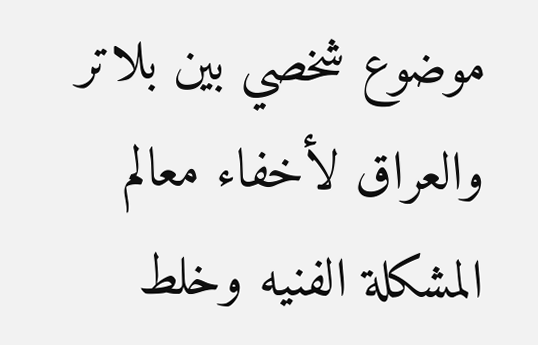موضوع شخصي بين بلاتر والعراق لأخفاء معالم المشكلة الفنيه وخلط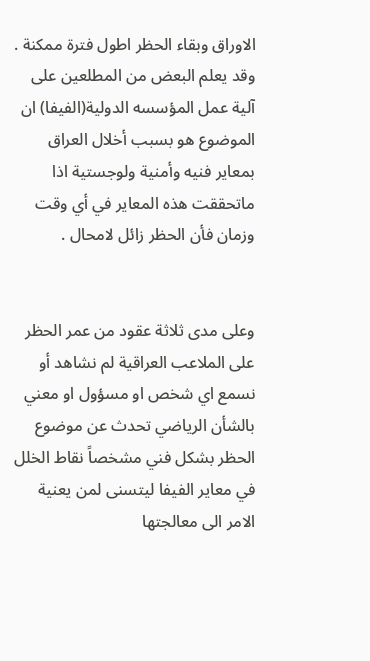الاوراق وبقاء الحظر اطول فترة ممكنة . وقد يعلم البعض من المطلعين على آلية عمل المؤسسه الدولية(الفيفا) ان الموضوع هو بسبب أخلال العراق بمعاير فنيه وأمنية ولوجستية اذا ماتحققت هذه المعاير في أي وقت وزمان فأن الحظر زائل لامحال .


وعلى مدى ثلاثة عقود من عمر الحظر على الملاعب العراقية لم نشاهد أو نسمع اي شخص او مسؤول او معني بالشأن الرياضي تحدث عن موضوع الحظر بشكل فني مشخصاً نقاط الخلل في معاير الفيفا ليتسنى لمن يعنية الامر الى معالجتها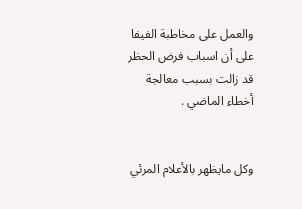والعمل على مخاطبة الفيفا على أن اسباب فرض الحظر قد زالت بسبب معالجة أخطاء الماضي .


وكل مايظهر بالأعلام المرئي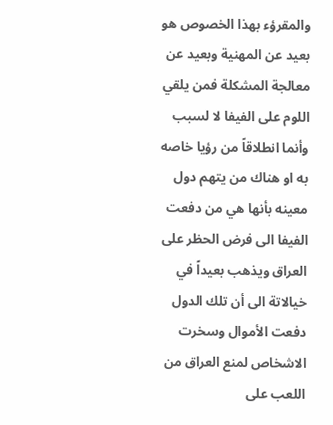والمقرؤء بهذا الخصوص هو بعيد عن المهنية وبعيد عن معالجة المشكلة فمن يلقي اللوم على الفيفا لا لسبب وأنما انطلاقاً من رؤيا خاصه به او هناك من يتهم دول معينه بأنها هي من دفعت الفيفا الى فرض الحظر على العراق ويذهب بعيداً في خيالاتة الى أن تلك الدول دفعت الأموال وسخرت الاشخاص لمنع العراق من اللعب على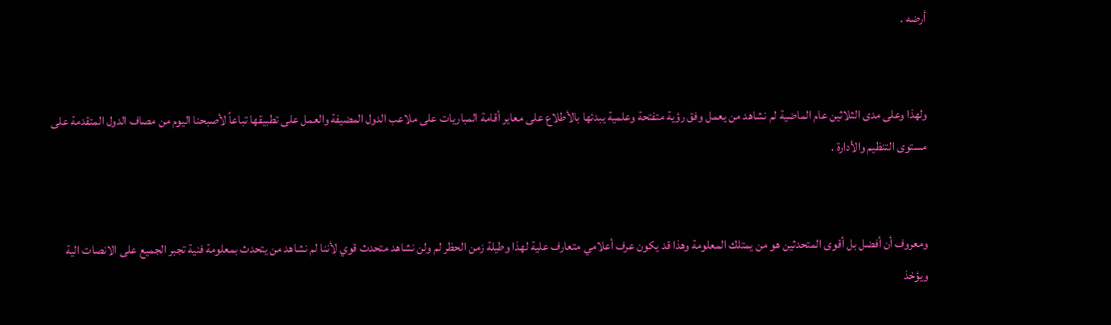أرضه .


ولهذا وعلى مدى الثلاثين عام الماضية لم نشاهد من يعمل وفق رؤية متفتحة وعلمية يبدئها بالأطلاع على معاير أقامة المباريات على ملاعب الدول المضيفة والعمل على تطبيقها تباعاً لأصبحنا اليوم من مصاف الدول المتقدمة على مستوى التنظيم والأدارة .


ومعروف أن أفضل بل أقوى المتحدثين هو من يمتلك المعلومة وهذا قد يكون عرف أعلامي متعارف علية لهذا وطيلة زمن الحظر لم ولن نشاهد متحدث قوي لأننا لم نشاهد من يتحدث بمعلومة فنية تجبر الجميع على الانصات الية ويؤخذ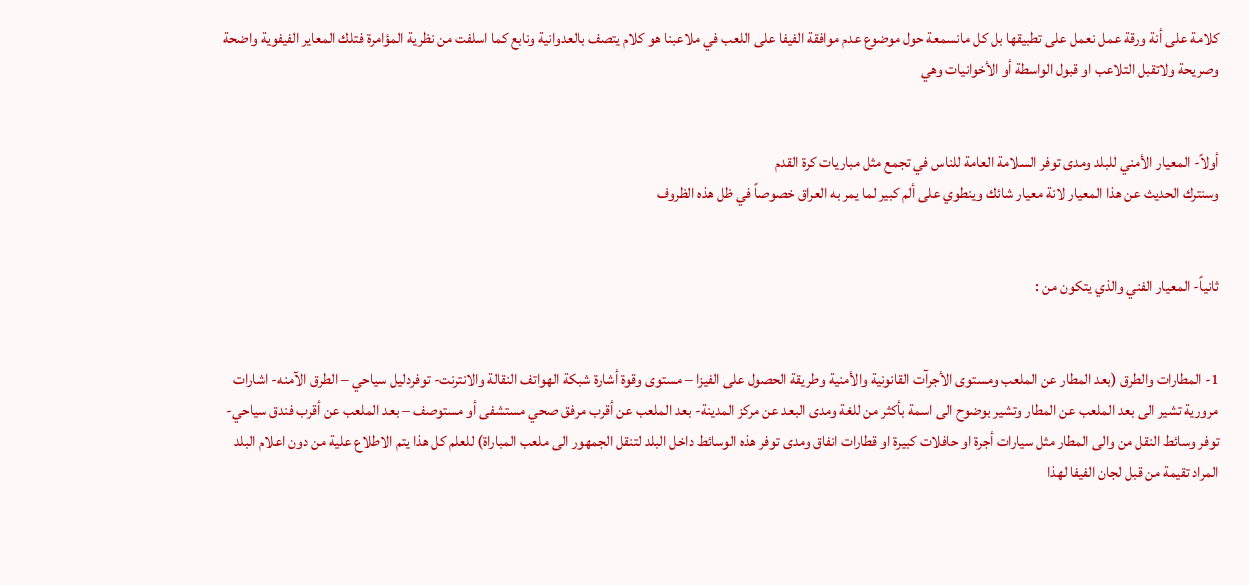كلامة على أنة ورقة عمل نعمل على تطبيقها بل كل مانسمعة حول موضوع عدم موافقة الفيفا على اللعب في ملاعبنا هو كلام يتصف بالعدوانية ونابع كما اسلفت من نظرية المؤامرة فتلك المعاير الفيفوية واضحة وصريحة ولاتقبل التلاعب او قبول الواسطة أو الأخوانيات وهي


أولاً- المعيار الأمني للبلد ومدى توفر السلامة العامة للناس في تجمع مثل مباريات كرة القدم
وسنترك الحديث عن هذا المعيار لانة معيار شائك وينطوي على ألم كبير لما يمر به العراق خصوصاً في ظل هذه الظروف


ثانياً- المعيار الفني والذي يتكون من :


1- المطارات والطرق (بعد المطار عن الملعب ومستوى الأجرآت القانونية والأمنية وطريقة الحصول على الفيزا – مستوى وقوة أشارة شبكة الهواتف النقالة والانترنت- توفردليل سياحي – الطرق الآمنه- اشارات مرورية تشير الى بعد الملعب عن المطار وتشير بوضوح الى اسمة بأكثر من للغة ومدى البعد عن مركز المدينة- بعد الملعب عن أقرب مرفق صحي مستشفى أو مستوصف – بعد الملعب عن أقرب فندق سياحي- توفر وسائط النقل من والى المطار مثل سيارات أجرة او حافلات كبيرة او قطارات انفاق ومدى توفر هذه الوسائط داخل البلد لتنقل الجمهور الى ملعب المباراة) للعلم كل هذا يتم الاطلاع علية من دون اعلام البلد المراد تقيمة من قبل لجان الفيفا لهذا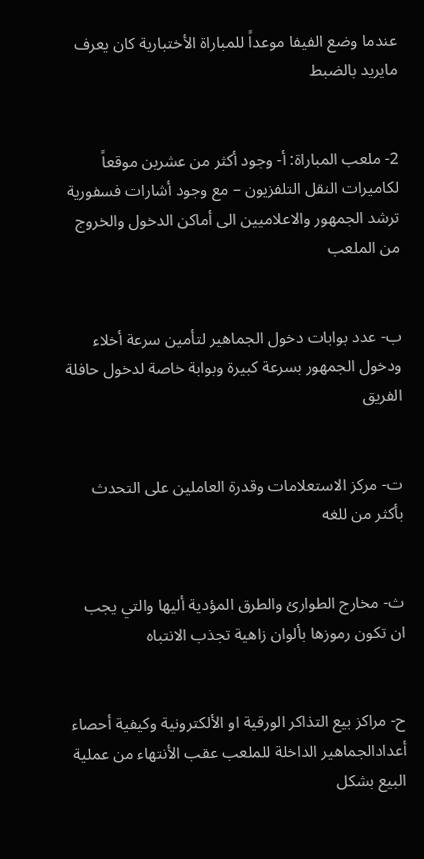عندما وضع الفيفا موعداً للمباراة الأختبارية كان يعرف مايريد بالضبط


2- ملعب المباراة: أ- وجود أكثر من عشرين موقعاً لكاميرات النقل التلفزيون – مع وجود أشارات فسفورية ترشد الجمهور والاعلاميين الى أماكن الدخول والخروج من الملعب


ب- عدد بوابات دخول الجماهير لتأمين سرعة أخلاء ودخول الجمهور بسرعة كبيرة وبوابة خاصة لدخول حافلة الفريق


ت- مركز الاستعلامات وقدرة العاملين على التحدث بأكثر من للغه


ث- مخارج الطوارئ والطرق المؤدية أليها والتي يجب ان تكون رموزها بألوان زاهية تجذب الانتباه


ح- مراكز بيع التذاكر الورقية او الألكترونية وكيفية أحصاء أعدادالجماهير الداخلة للملعب عقب الأنتهاء من عملية البيع بشكل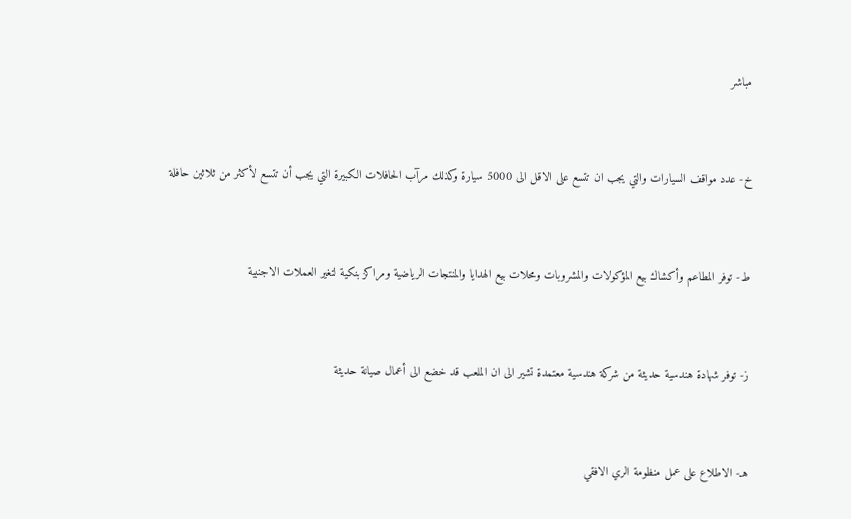مباشر


خ- عدد مواقف السيارات والتي يجب ان تتسع على الاقل الى 5000 سيارة وكذلك مرآب الحافلات الكبيرة التي يجب أن تتسع لأكثر من ثلاثين حافلة


ط- توفر المطاعم وأكشاك بيع المؤكولات والمشروبات ومحلات بيع الهدايا والمنتجات الرياضية ومراكز بنكية لتغير العملات الاجنبية


ز- توفر شهادة هندسية حديثة من شركة هندسية معتمدة تشير الى ان الملعب قد خضع الى أعمال صيانة حديثة


هـ- الاطلاع على عمل منظومة الري الافقي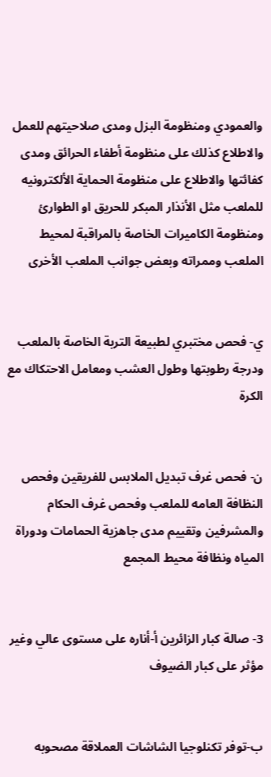والعمودي ومنظومة البزل ومدى صلاحيتهم للعمل والاطلاع كذلك على منظومة أطفاء الحرائق ومدى كفائتها والاطلاع على منظومة الحماية الألكترونيه للملعب مثل الأنذار المبكر للحريق او الطوارئ ومنظومة الكاميرات الخاصة بالمراقبة لمحيط الملعب وممراته وبعض جوانب الملعب الأخرى


ي- فحص مختبري لطبيعة التربة الخاصة بالملعب ودرجة رطوبتها وطول العشب ومعامل الاحتكاك مع الكرة


ن- فحص غرف تبديل الملابس للفريقين وفحص النظافة العامه للملعب وفحص غرف الحكام والمشرفين وتقييم مدى جاهزية الحمامات ودوراة المياه ونظافة محيط المجمع


3- صالة كبار الزائرين أ-أناره على مستوى عالي وغير مؤثر على كبار الضيوف


ب-توفر تكنلوجيا الشاشات العملاقة مصحوبه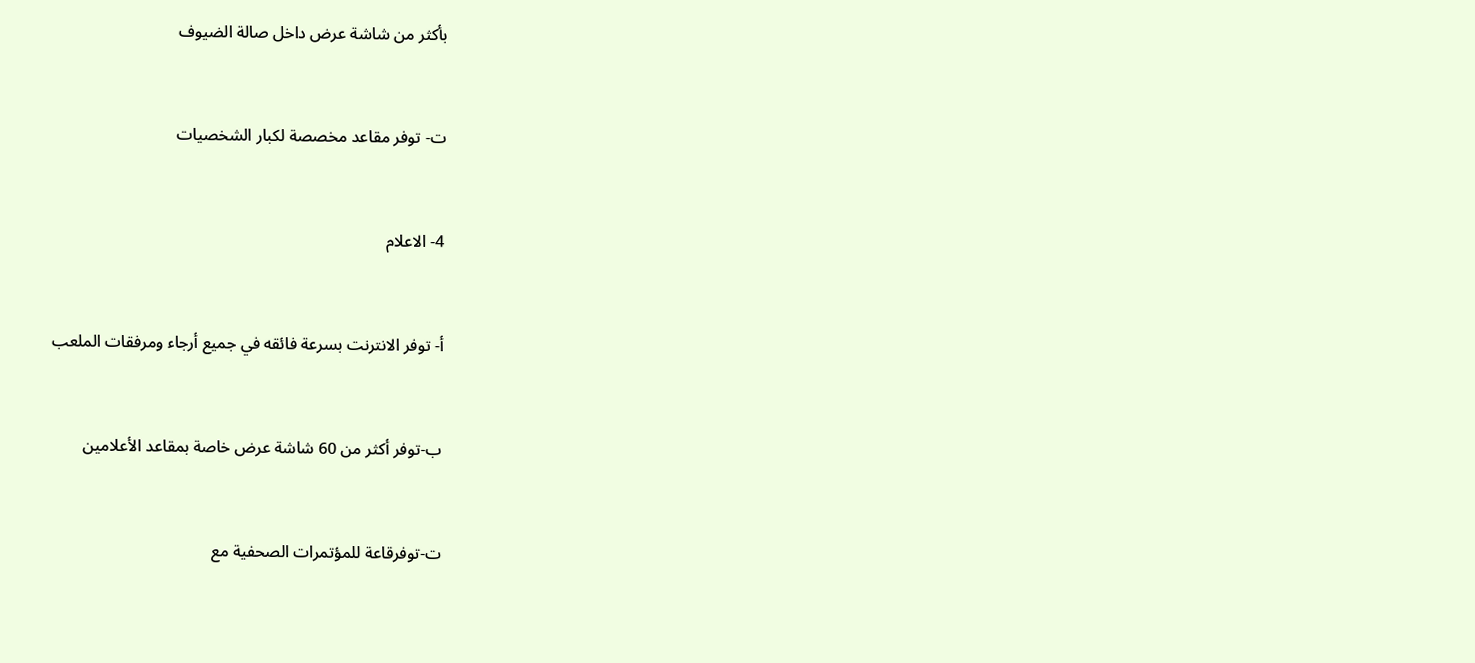بأكثر من شاشة عرض داخل صالة الضيوف


ت- توفر مقاعد مخصصة لكبار الشخصيات


4- الاعلام


أ‌- توفر الانترنت بسرعة فائقه في جميع أرجاء ومرفقات الملعب


ب‌-توفر أكثر من 60 شاشة عرض خاصة بمقاعد الأعلامين


ت‌-توفرقاعة للمؤتمرات الصحفية مع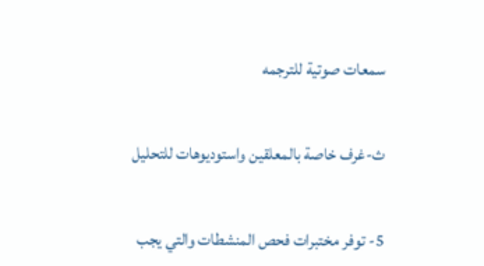سمعات صوتية للترجمه


ث‌-غرف خاصة بالمعلقين واستوديوهات للتحليل


5- توفر مختبرات فحص المنشطات والتي يجب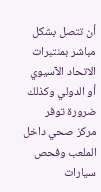أن تتصل بشكل مباشر بمنتبرات الاتحاد الآسيوي أو الدولي وكذلك ضرورة توفر مركز صحي داخل الملعب وفحص سيارات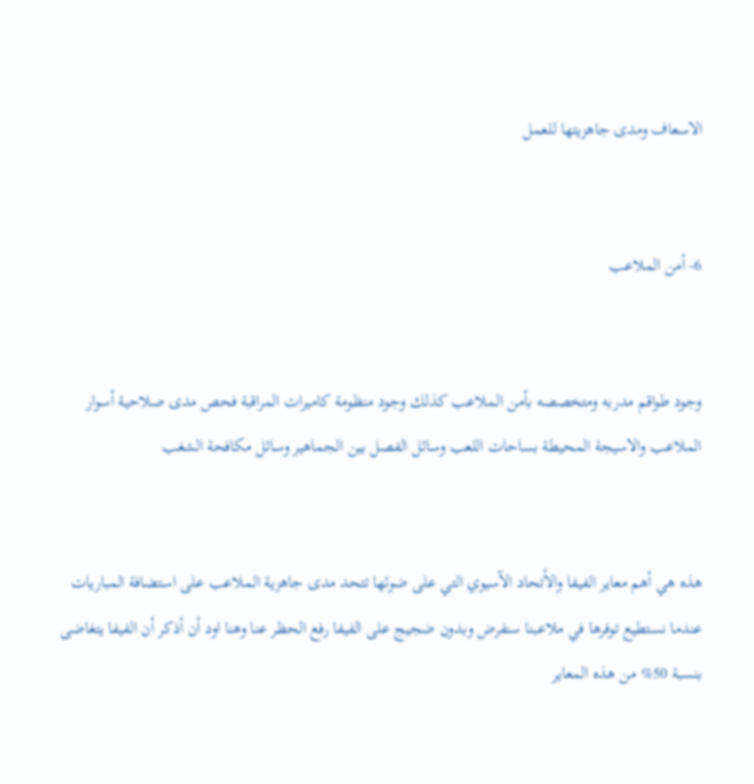الاسعاف ومدى جاهزيتها للعمل


6- أمن الملاعب


وجود طواقم مدربه ومتخصصه بأمن الملاعب كذلك وجود منظومة كاميرات المراقبة فحص مدى صلاحية أسوار الملاعب والاسيجة المحيطة بساحات اللعب وسائل الفصل بين الجماهير وسائل مكافحة الشغب


هذه هي أهم معاير الفيفا والأتحاد الآسيوي التي على ضوئها تتحد مدى جاهزية الملاعب على استضافة المباريات عندما نستطيع توفرها في ملاعبنا سنفرض وبدون ضجيج على الفيفا رفع الحظر عنا وهنا اود أن أذكر أن الفيفا يتغاضى بنسبة 50% من هذه المعاير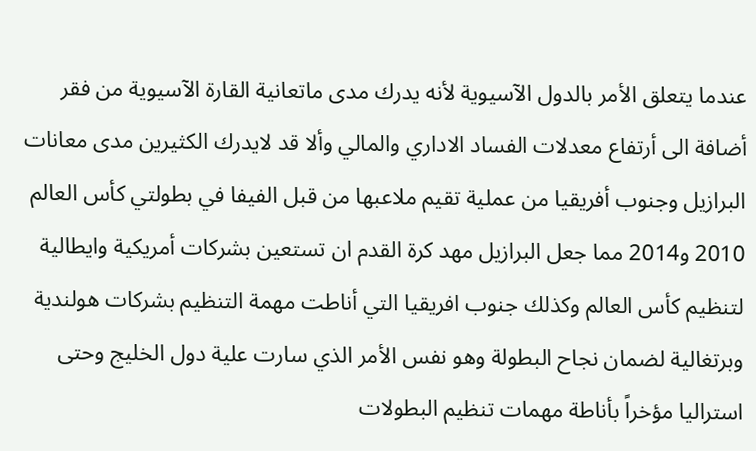عندما يتعلق الأمر بالدول الآسيوية لأنه يدرك مدى ماتعانية القارة الآسيوية من فقر أضافة الى أرتفاع معدلات الفساد الاداري والمالي وألا قد لايدرك الكثيرين مدى معانات البرازيل وجنوب أفريقيا من عملية تقيم ملاعبها من قبل الفيفا في بطولتي كأس العالم 2010 و2014 مما جعل البرازيل مهد كرة القدم ان تستعين بشركات أمريكية وايطالية لتنظيم كأس العالم وكذلك جنوب افريقيا التي أناطت مهمة التنظيم بشركات هولندية وبرتغالية لضمان نجاح البطولة وهو نفس الأمر الذي سارت علية دول الخليج وحتى استراليا مؤخراً بأناطة مهمات تنظيم البطولات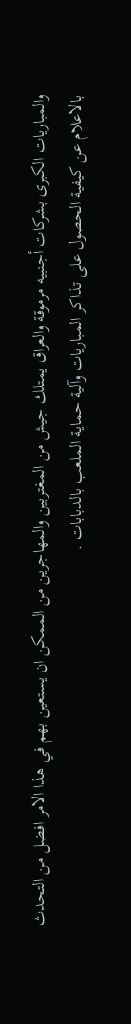والمباريات الكبرى بشركات أجنبيه مرموقة والعراق يمتلك جيش من المغتربين والمهاجرين من الممكن ان يستعين بهم في هذا الامر افضل من التحدث بالاعلام عن كيفية الحصول على تذاكر المباريات وآلية حماية الملعب بالدبابات .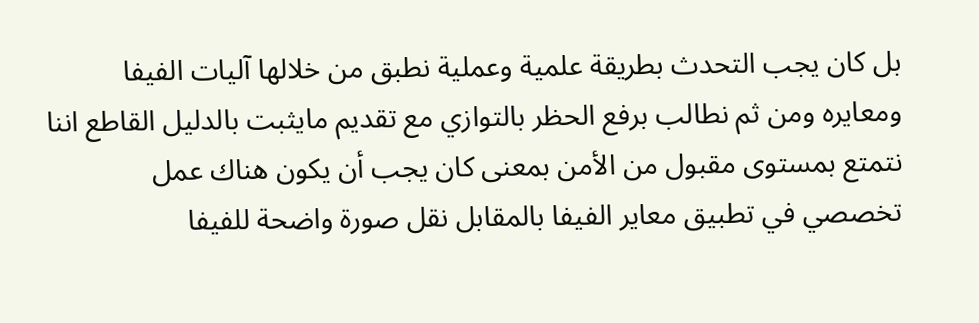بل كان يجب التحدث بطريقة علمية وعملية نطبق من خلالها آليات الفيفا ومعايره ومن ثم نطالب برفع الحظر بالتوازي مع تقديم مايثبت بالدليل القاطع اننا نتمتع بمستوى مقبول من الأمن بمعنى كان يجب أن يكون هناك عمل تخصصي في تطبيق معاير الفيفا بالمقابل نقل صورة واضحة للفيفا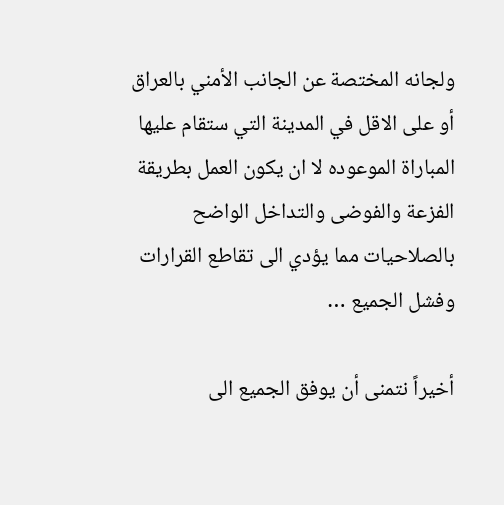ولجانه المختصة عن الجانب الأمني بالعراق أو على الاقل في المدينة التي ستقام عليها المباراة الموعوده لا ان يكون العمل بطريقة الفزعة والفوضى والتداخل الواضح بالصلاحيات مما يؤدي الى تقاطع القرارات وفشل الجميع …

أخيراً نتمنى أن يوفق الجميع الى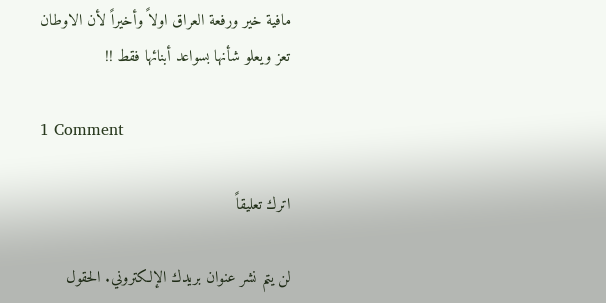مافية خير ورفعة العراق اولاً وأخيراً لأن الاوطان تعز ويعلو شأنها بسواعد أبنائها فقط !!

1 Comment

اترك تعليقاً

لن يتم نشر عنوان بريدك الإلكتروني. الحقول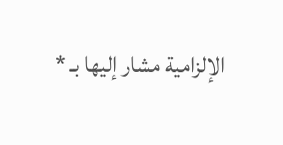الإلزامية مشار إليها بـ *